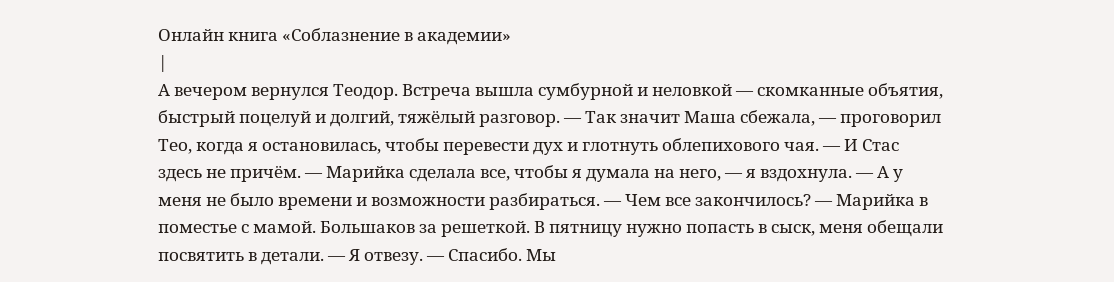Онлайн книга «Соблазнение в академии»
|
А вечером вернулся Теодор. Встреча вышла сумбурной и неловкой — скомканные объятия, быстрый поцелуй и долгий, тяжёлый разговор. — Так значит Маша сбежала, — проговорил Тео, когда я остановилась, чтобы перевести дух и глотнуть облепихового чая. — И Стас здесь не причём. — Марийка сделала все, чтобы я думала на него, — я вздохнула. — А у меня не было времени и возможности разбираться. — Чем все закончилось? — Марийка в поместье с мамой. Большаков за решеткой. В пятницу нужно попасть в сыск, меня обещали посвятить в детали. — Я отвезу. — Спасибо. Мы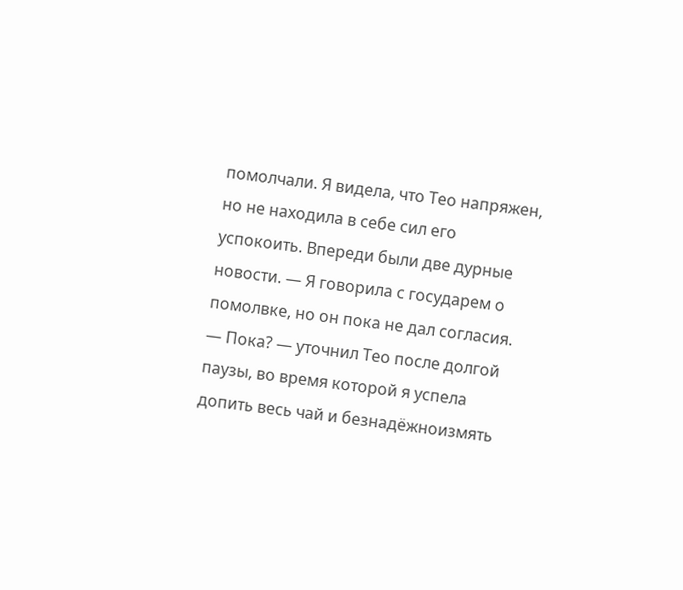помолчали. Я видела, что Тео напряжен, но не находила в себе сил его успокоить. Впереди были две дурные новости. — Я говорила с государем о помолвке, но он пока не дал согласия. — Пока? — уточнил Тео после долгой паузы, во время которой я успела допить весь чай и безнадёжноизмять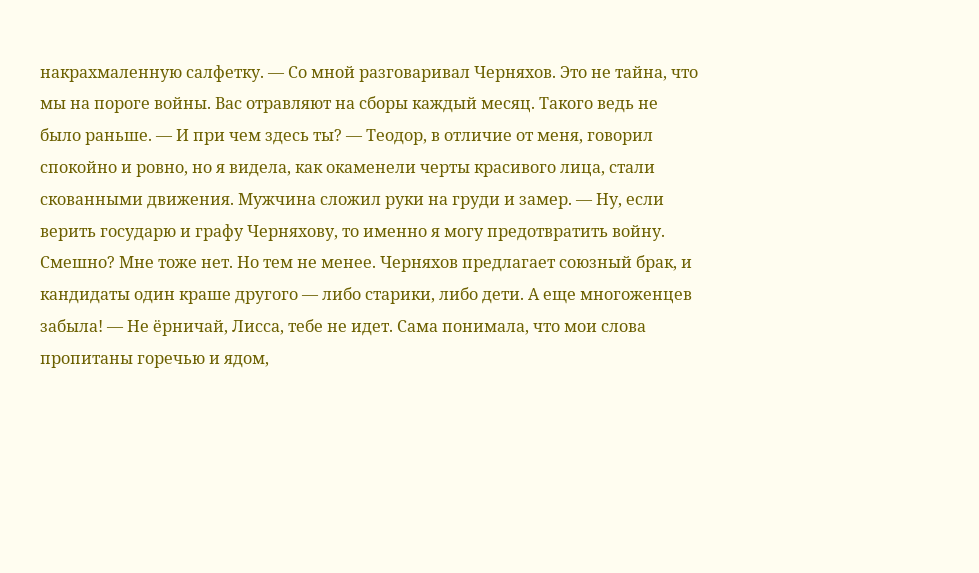накрахмаленную салфетку. — Со мной разговаривал Черняхов. Это не тайна, что мы на пороге войны. Вас отравляют на сборы каждый месяц. Такого ведь не было раньше. — И при чем здесь ты? — Теодор, в отличие от меня, говорил спокойно и ровно, но я видела, как окаменели черты красивого лица, стали скованными движения. Мужчина сложил руки на груди и замер. — Ну, если верить государю и графу Черняхову, то именно я могу предотвратить войну. Смешно? Мне тоже нет. Но тем не менее. Черняхов предлагает союзный брак, и кандидаты один краше другого — либо старики, либо дети. А еще многоженцев забыла! — Не ёрничай, Лисса, тебе не идет. Сама понимала, что мои слова пропитаны горечью и ядом,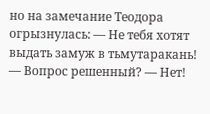но на замечание Теодора огрызнулась: — Не тебя хотят выдать замуж в тьмутаракань! — Вопрос решенный? — Нет!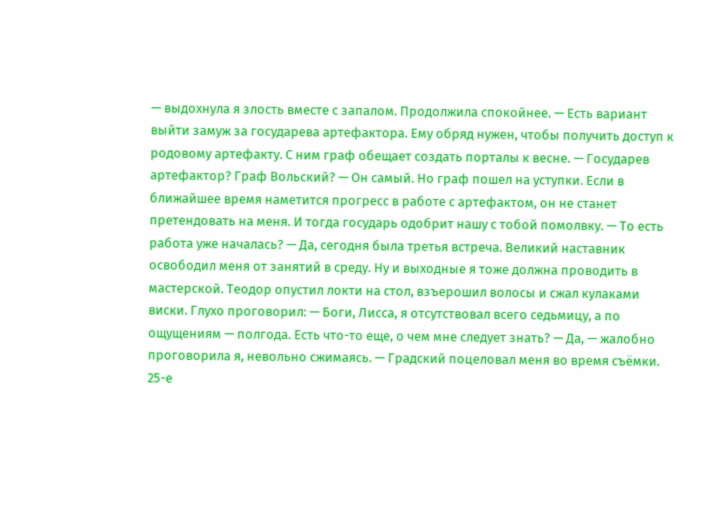— выдохнула я злость вместе с запалом. Продолжила спокойнее. — Есть вариант выйти замуж за государева артефактора. Ему обряд нужен, чтобы получить доступ к родовому артефакту. С ним граф обещает создать порталы к весне. — Государев артефактор? Граф Вольский? — Он самый. Но граф пошел на уступки. Если в ближайшее время наметится прогресс в работе с артефактом, он не станет претендовать на меня. И тогда государь одобрит нашу с тобой помолвку. — То есть работа уже началась? — Да, сегодня была третья встреча. Великий наставник освободил меня от занятий в среду. Ну и выходные я тоже должна проводить в мастерской. Теодор опустил локти на стол, взъерошил волосы и сжал кулаками виски. Глухо проговорил: — Боги, Лисса, я отсутствовал всего седьмицу, а по ощущениям — полгода. Есть что-то еще, о чем мне следует знать? — Да, — жалобно проговорила я, невольно сжимаясь. — Градский поцеловал меня во время съёмки. 25-е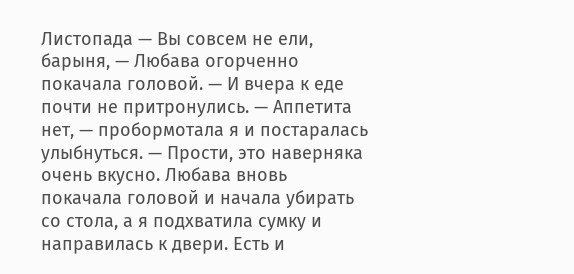Листопада — Вы совсем не ели, барыня, — Любава огорченно покачала головой. — И вчера к еде почти не притронулись. — Аппетита нет, — пробормотала я и постаралась улыбнуться. — Прости, это наверняка очень вкусно. Любава вновь покачала головой и начала убирать со стола, а я подхватила сумку и направилась к двери. Есть и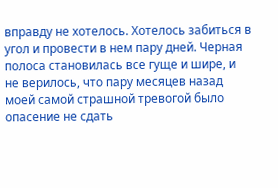вправду не хотелось. Хотелось забиться в угол и провести в нем пару дней. Черная полоса становилась все гуще и шире, и не верилось, что пару месяцев назад моей самой страшной тревогой было опасение не сдать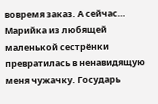вовремя заказ. А сейчас… Марийка из любящей маленькой сестрёнки превратилась в ненавидящую меня чужачку. Государь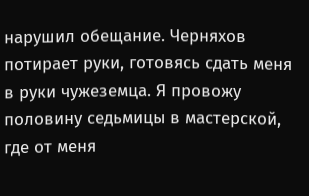нарушил обещание. Черняхов потирает руки, готовясь сдать меня в руки чужеземца. Я провожу половину седьмицы в мастерской, где от меня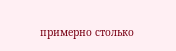примерно столько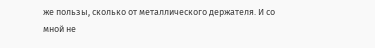же пользы, сколько от металлического держателя. И со мной не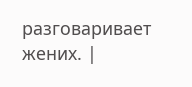разговаривает жених. |